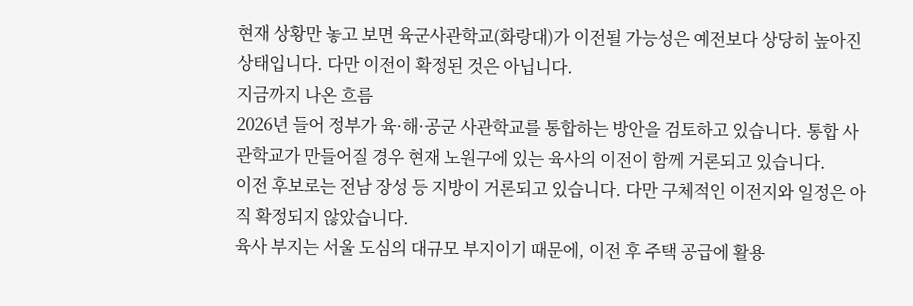현재 상황만 놓고 보면 육군사관학교(화랑대)가 이전될 가능성은 예전보다 상당히 높아진 상태입니다. 다만 이전이 확정된 것은 아닙니다.
지금까지 나온 흐름
2026년 들어 정부가 육·해·공군 사관학교를 통합하는 방안을 검토하고 있습니다. 통합 사관학교가 만들어질 경우 현재 노원구에 있는 육사의 이전이 함께 거론되고 있습니다.
이전 후보로는 전남 장성 등 지방이 거론되고 있습니다. 다만 구체적인 이전지와 일정은 아직 확정되지 않았습니다.
육사 부지는 서울 도심의 대규모 부지이기 때문에, 이전 후 주택 공급에 활용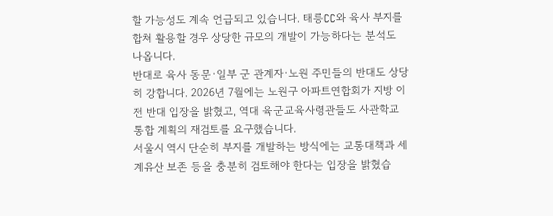할 가능성도 계속 언급되고 있습니다. 태릉CC와 육사 부지를 합쳐 활용할 경우 상당한 규모의 개발이 가능하다는 분석도 나옵니다.
반대로 육사 동문·일부 군 관계자·노원 주민들의 반대도 상당히 강합니다. 2026년 7월에는 노원구 아파트연합회가 지방 이전 반대 입장을 밝혔고, 역대 육군교육사령관들도 사관학교 통합 계획의 재검토를 요구했습니다.
서울시 역시 단순히 부지를 개발하는 방식에는 교통대책과 세계유산 보존 등을 충분히 검토해야 한다는 입장을 밝혔습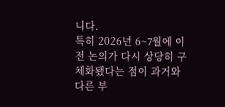니다.
특히 2026년 6~7월에 이전 논의가 다시 상당히 구체화됐다는 점이 과거와 다른 부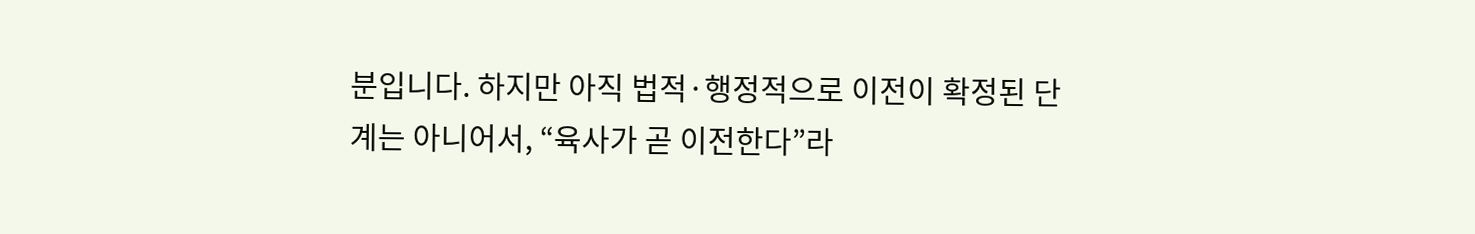분입니다. 하지만 아직 법적·행정적으로 이전이 확정된 단계는 아니어서, “육사가 곧 이전한다”라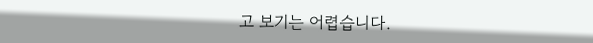고 보기는 어렵습니다.